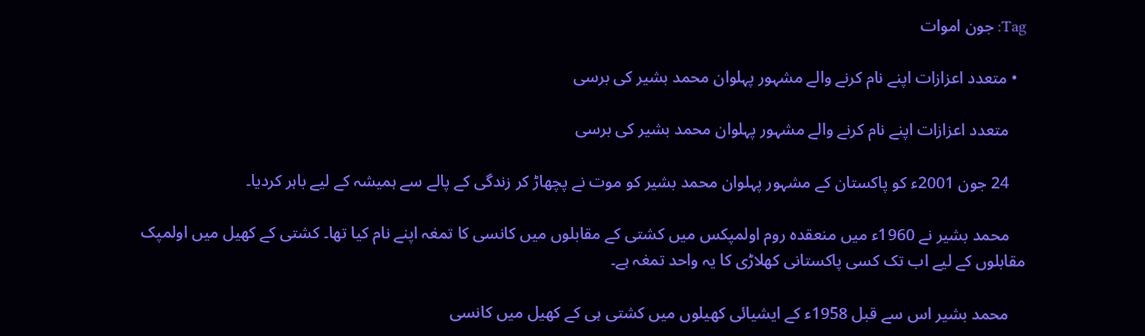Tag: جون اموات

  • متعدد اعزازات اپنے نام کرنے والے مشہور پہلوان محمد بشیر کی برسی

    متعدد اعزازات اپنے نام کرنے والے مشہور پہلوان محمد بشیر کی برسی

    24 جون 2001ء کو پاکستان کے مشہور پہلوان محمد بشیر کو موت نے پچھاڑ کر زندگی کے پالے سے ہمیشہ کے لیے باہر کردیا۔

    محمد بشیر نے 1960ء میں منعقدہ روم اولمپکس میں کشتی کے مقابلوں میں کانسی کا تمغہ اپنے نام کیا تھا۔ کشتی کے کھیل میں اولمپک مقابلوں کے لیے اب تک کسی پاکستانی کھلاڑی کا یہ واحد تمغہ ہے۔

    محمد بشیر اس سے قبل 1958ء کے ایشیائی کھیلوں میں کشتی ہی کے کھیل میں کانسی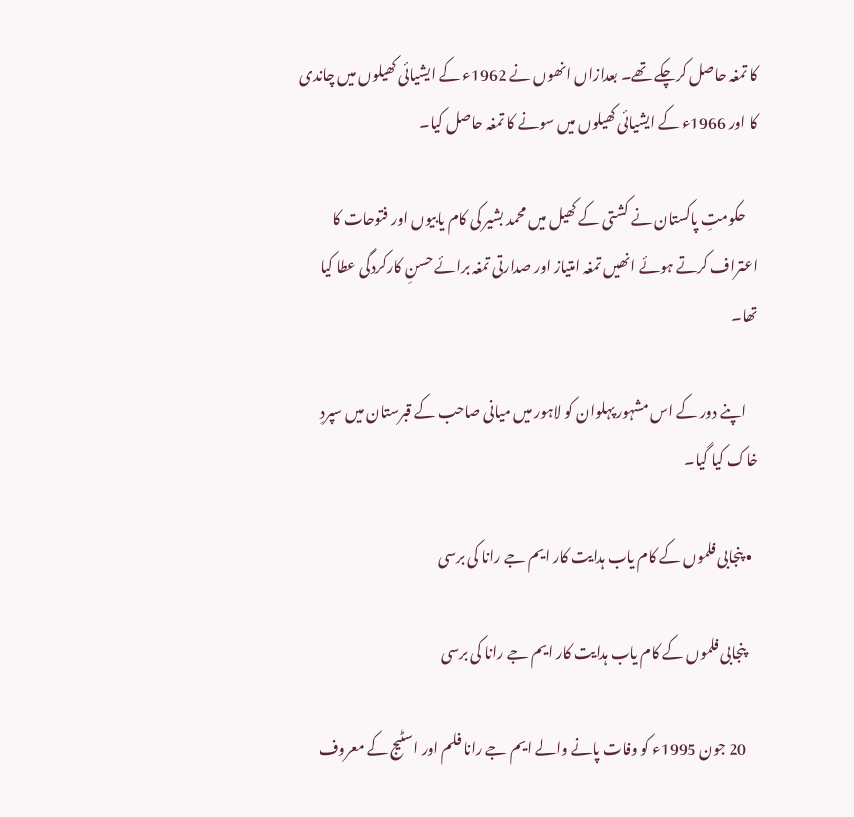کا تمغہ حاصل کرچکے تھے۔ بعدازاں انھوں نے 1962ء کے ایشیائی کھیلوں میں چاندی کا اور 1966ء کے ایشیائی کھیلوں میں سونے کا تمغہ حاصل کیا۔

    حکومتِ پاکستان نے کشتی کے کھیل میں محمد بشیر کی کام یابیوں اور فتوحات کا اعتراف کرتے ہوئے انھیں تمغہ امتیاز اور صدارتی تمغہ برائے حسنِ کارکردگی عطا کیا تھا۔

    اپنے دور کے اس مشہور پہلوان کو لاہور میں میانی صاحب کے قبرستان میں سپردِ خاک کیا گیا۔

  • پنجابی فلموں کے کام یاب ہدایت کار ایم جے رانا کی برسی

    پنجابی فلموں کے کام یاب ہدایت کار ایم جے رانا کی برسی

    20 جون 1995ء کو وفات پانے والے ایم جے رانا فلم اور اسٹیج کے معروف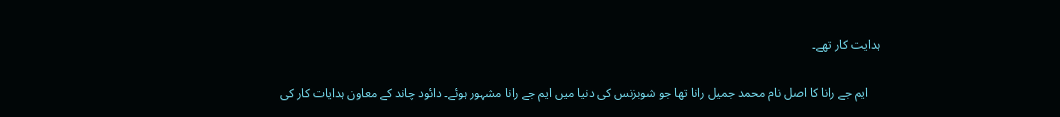ہدایت کار تھے۔

    ایم جے رانا کا اصل نام محمد جمیل رانا تھا جو شوبزنس کی دنیا میں ایم جے رانا مشہور ہوئے۔ دائود چاند کے معاون ہدایات کار کی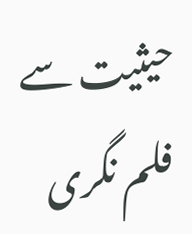حیثیت سے فلم نگری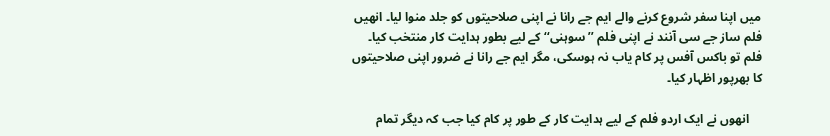میں اپنا سفر شروع کرنے والے ایم جے رانا نے اپنی صلاحیتوں کو جلد منوا لیا۔ انھیں فلم ساز جے سی آنند نے اپنی فلم ’’سوہنی‘‘ کے لیے بطور ہدایت کار منتخب کیا۔ فلم تو باکس آفس پر کام یاب نہ ہوسکی، مگر ایم جے رانا نے ضرور اپنی صلاحیتوں کا بھرپور اظہار کیا۔

    انھوں نے ایک اردو فلم کے لیے ہدایت کار کے طور پر کام کیا جب کہ دیگر تمام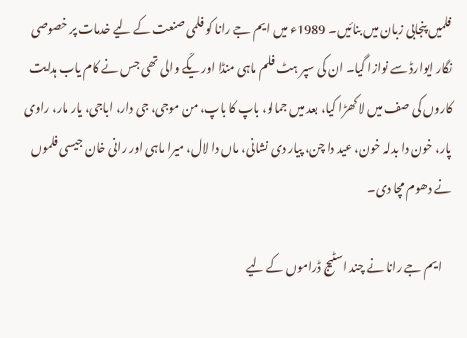فلمیں‌ پنجابی زبان میں‌ بنائیں۔ 1989ء میں ایم جے رانا کو فلمی صنعت کے لیے خدمات پر خصوصی نگار ایوارڈ سے نوازا گیا۔ ان کی سپر ہٹ فلم ماہی منڈا اور یکّے والی تھی جس نے کام یاب ہدایت کاروں‌ کی صف میں لا کھڑا کیا، بعد میں جمالو، باپ کا باپ، من موجی، جی دار، اباجی، یار مار، راوی پار، خون دا بدلہ خون، عید دا چن، پیار دی نشانی، ماں دا لال، میرا ماہی اور رانی خان جیسی فلموں‌ نے دھوم مچا دی۔

    ایم جے رانا نے چند اسٹیج ڈراموں کے لیے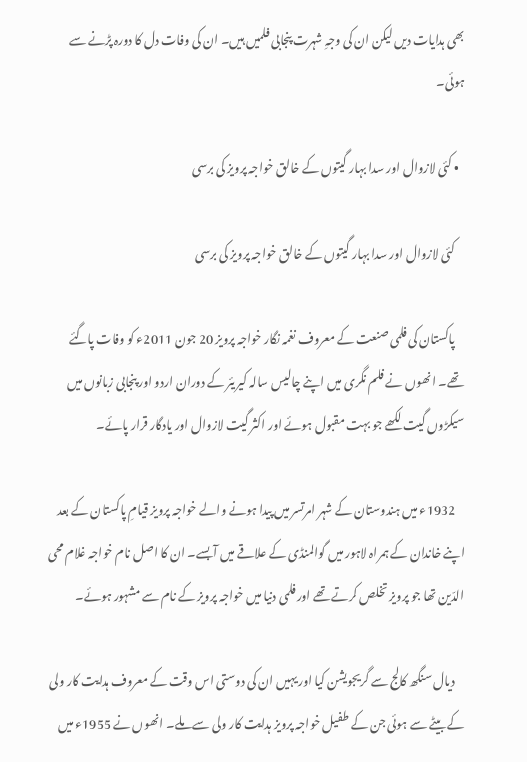بھی ہدایات دیں لیکن ان کی وجہِ‌ شہرت پنجابی فلمیں‌ ہیں‌۔ ان کی وفات دل کا دورہ پڑنے سے ہوئی۔

  • کئی لازوال اور سدا بہار گیتوں کے خالق خواجہ پرویز کی برسی

    کئی لازوال اور سدا بہار گیتوں کے خالق خواجہ پرویز کی برسی

    پاکستان کی فلمی صنعت کے معروف نغمہ نگار خواجہ پرویز 20 جون 2011ء کو وفات پاگئے تھے۔ انھوں نے فلم نگری میں اپنے چالیس سالہ کیریئر کے دوران اردو اور پنجابی زبانوں میں‌ سیکڑوں گیت لکھے جو بہت مقبول ہوئے اور اکثر گیت لازوال اور یادگار قرار پائے۔

    1932ء میں ہندوستان کے شہر امرتسر میں پیدا ہونے والے خواجہ پرویز قیامِ پاکستان کے بعد اپنے خاندان کے ہمراہ لاہور میں گوالمنڈی کے علاقے میں آبسے۔ ان کا اصل نام خواجہ غلام محی الدّین تھا جو پرویز تخلص کرتے تھے اور فلمی دنیا میں خواجہ پرویز کے نام سے مشہور ہوئے۔

    دیال سنگھ کالج سے گریجویشن کیا اور یہیں ان کی دوستی اس وقت کے معروف ہدایت کار ولی کے بیٹے سے ہوئی جن کے طفیل خواجہ پرویز ہدایت کار ولی سے ملے۔ انھوں نے 1955ء میں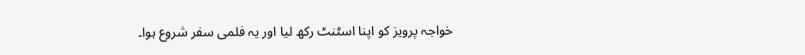خواجہ پرویز کو اپنا اسٹنٹ رکھ لیا اور یہ فلمی سفر شروع ہوا۔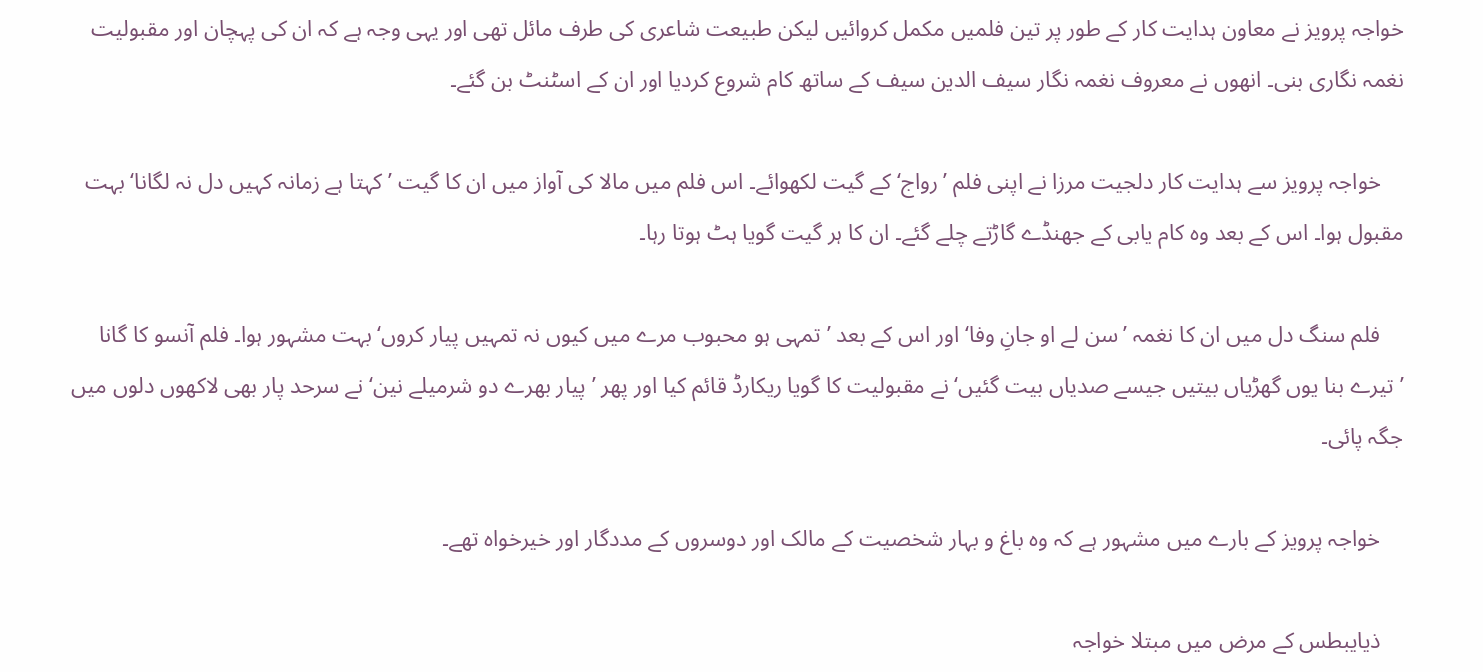خواجہ پرویز نے معاون ہدایت کار کے طور پر تین فلمیں‌ مکمل کروائیں لیکن طبیعت شاعری کی طرف مائل تھی اور یہی وجہ ہے کہ ان کی پہچان اور مقبولیت نغمہ نگاری بنی۔ انھوں نے معروف نغمہ نگار سیف الدین سیف کے ساتھ کام شروع کردیا اور ان کے اسٹنٹ بن گئے۔

    خواجہ پرویز سے ہدایت کار دلجیت مرزا نے اپنی فلم ’رواج‘ کے گیت لکھوائے۔ اس فلم میں مالا کی آواز میں ان کا گیت ’کہتا ہے زمانہ کہیں دل نہ لگانا‘ بہت مقبول ہوا۔ اس کے بعد وہ کام یابی کے جھنڈے گاڑتے چلے گئے۔ ان کا ہر گیت گویا ہٹ ہوتا رہا۔

    فلم سنگ دل میں ان کا نغمہ ’سن لے او جانِ وفا‘ اور اس کے بعد ’تمہی ہو محبوب مرے میں کیوں نہ تمہیں پیار کروں‘ بہت مشہور ہوا۔ فلم آنسو کا گانا ’تیرے بنا یوں گھڑیاں بیتیں جیسے صدیاں بیت گئیں‘ نے مقبولیت کا گویا ریکارڈ قائم کیا اور پھر ’پیار بھرے دو شرمیلے نین‘ نے سرحد پار بھی لاکھوں دلوں میں جگہ پائی۔

    خواجہ پرویز کے بارے میں‌ مشہور ہے کہ وہ باغ و بہار شخصیت کے مالک اور دوسروں کے مددگار اور خیرخواہ تھے۔

    ذیایبطس کے مرض میں مبتلا خواجہ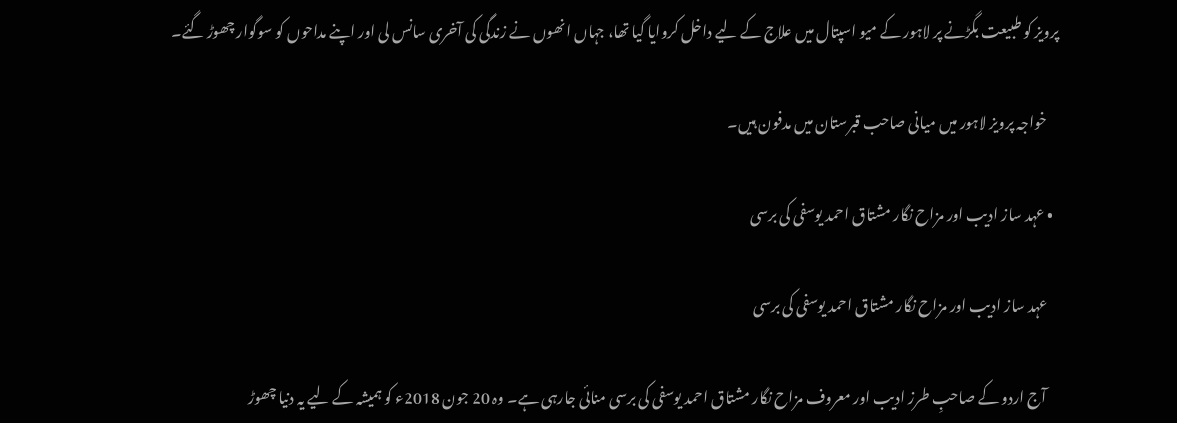پرویز کو طبیعت بگڑنے پر لاہور کے میو اسپتال میں علاج کے لیے داخل کروایا گیا تھا، جہاں انھوں نے زندگی کی آخری سانس لی اور اپنے مداحوں کو سوگوار چھوڑ گئے۔

    خواجہ پرویز لاہور میں میانی صاحب قبرستان میں مدفون ہیں۔

  • عہد ساز ادیب اور مزاح نگار مشتاق احمد یوسفی کی برسی

    عہد ساز ادیب اور مزاح نگار مشتاق احمد یوسفی کی برسی

    آج اردو کے صاحبِ طرز ادیب اور معروف مزاح نگار مشتاق احمد یوسفی کی برسی منائی جارہی ہے۔ وہ 20 جون 2018ء کو ہمیشہ کے لیے یہ دنیا چھوڑ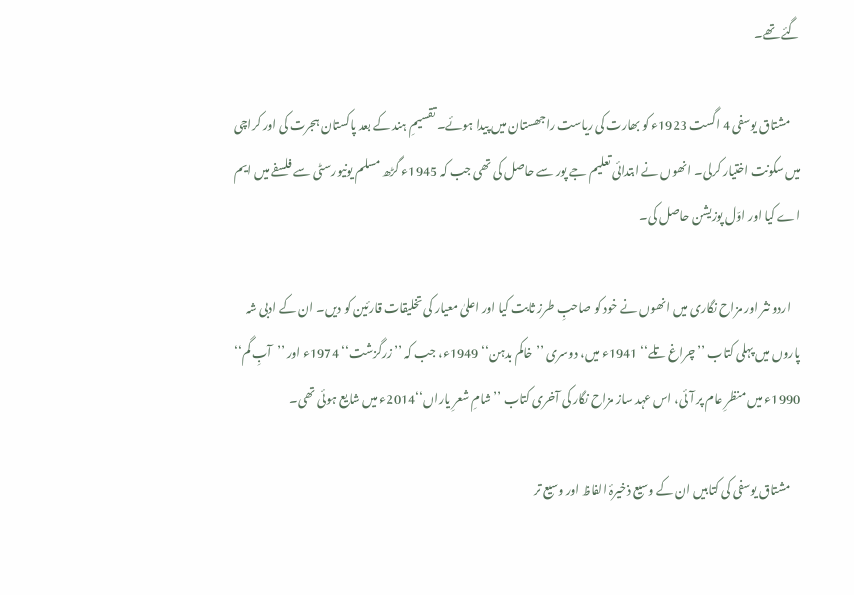گئے تھے۔

    مشتاق یوسفی 4 اگست 1923ء کو بھارت کی ریاست راجھستان میں پیدا ہوئے۔ تقسیمِ ہند کے بعد پاکستان ہجرت کی اور کراچی میں سکونت اختیار کرلی۔ انھوں نے ابتدائی تعلیم جے پور سے حاصل کی تھی جب کہ 1945ء گڑھ مسلم یونیورسٹی سے فلسفے میں ایم اے کیا اور اوّل پوزیشن حاصل کی۔

    اردو نثر اور مزاح نگاری میں انھوں نے خود کو صاحبِ‌ طرز ثابت کیا اور اعلیٰ معیار کی تخلیقات قارئین کو دیں۔ ان کے ادبی شہ پاروں میں پہلی کتاب ’’چراغ تلے‘‘ 1941ء میں، دوسری ’’خاکم بدہن‘‘ 1949ء، جب کہ ’’زرگزشت‘‘ 1974ء اور ’’آبِ گم‘‘ 1990ء میں‌ منظرِ عام پر آئی، اس عہد ساز مزاح نگار کی آخری کتاب ’’شامِ شعرِ یاراں‘‘2014ء میں شایع ہوئی تھی۔

    مشتاق یوسفی کی کتابیں ان کے وسیع ذخیرۂ الفاظ اور وسیع تر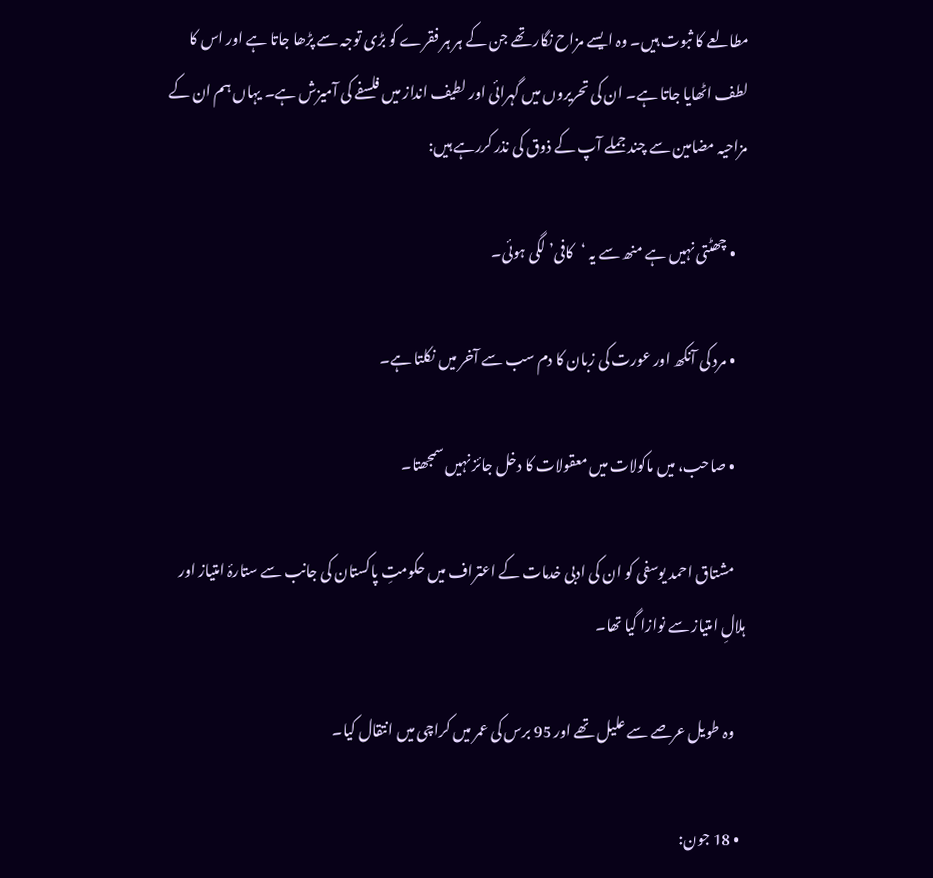مطالعے کا ثبوت ہیں۔ وہ ایسے مزاح نگار تھے جن کے ہر ہر فقرے کو بڑی توجہ سے پڑھا جاتا ہے اور اس کا لطف اٹھایا جاتا ہے۔ ان کی تحریروں میں‌ گہرائی اور لطیف انداز میں فلسفے کی آمیزش ہے۔ یہاں‌ ہم ان کے مزاحیہ مضامین سے چند جملے آپ کے ذوق کی نذر کررہے ہیں:

    • چھٹتی نہیں ہے منھ سے یہ ‘کافی’ لگی ہوئی۔

    • مرد کی آنکھ اور عورت کی زبان کا دم سب سے آخر میں نکلتا ہے۔

    • صاحب، میں ماکولات میں معقولات کا دخل جائز نہیں سمجھتا۔

    مشتاق احمد یوسفی کو ان کی ادبی خدمات کے اعتراف میں‌ حکومتِ پاکستان کی جانب سے ستارۂ امتیاز اور ہلالِ امتیاز سے نوازا گیا تھا۔

    وہ طویل عرصے سے علیل تھے اور 95 برس کی عمر میں کراچی میں انتقال کیا۔

  • 18 جون: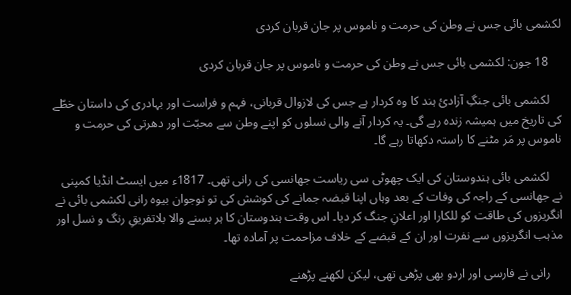لکشمی بائی جس نے وطن کی حرمت و ناموس پر جان قربان کردی

    18 جون: لکشمی بائی جس نے وطن کی حرمت و ناموس پر جان قربان کردی

    لکشمی بائی جنگِ آزادیٔ ہند کا وہ کردار ہے جس کی لازوال قربانی، فہم و فراست اور بہادری کی داستان خطّے کی تاریخ میں‌ ہمیشہ زندہ رہے گی۔ یہ کردار آنے والی نسلوں کو اپنے وطن سے محبّت اور دھرتی کی حرمت و ناموس پر مَر مٹنے کا راستہ دکھاتا رہے گا۔

    لکشمی بائی ہندوستان کی ایک چھوٹی سی ریاست جھانسی کی رانی تھی۔ 1817ء میں ایسٹ انڈیا کمپنی نے جھانسی کے راجہ کی وفات کے بعد وہاں اپنا قبضہ جمانے کی کوشش کی تو نوجوان بیوہ رانی لکشمی بائی نے انگریزوں کی طاقت کو للکارا اور اعلانِ جنگ کر دیا۔ اس وقت ہندوستان کا ہر بسنے والا بلاتفریقِ رنگ و نسل اور مذہب انگریزوں سے نفرت اور ان کے قبضے کے خلاف مزاحمت پر آمادہ تھا۔

    رانی نے فارسی اور اردو بھی پڑھی تھی، لیکن لکھنے پڑھنے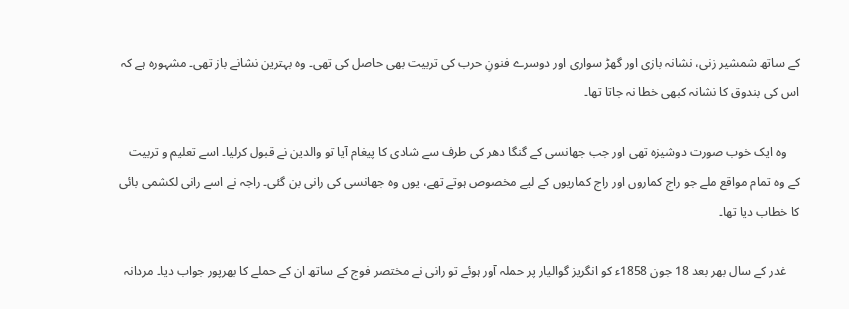کے ساتھ شمشیر زنی، نشانہ بازی اور گھڑ سواری اور دوسرے فنونِ حرب کی تربیت بھی حاصل کی تھی۔ وہ بہترین نشانے باز تھی۔ مشہورہ ہے کہ اس کی بندوق کا نشانہ کبھی خطا نہ جاتا تھا۔

    وہ ایک خوب صورت دوشیزہ تھی اور جب جھانسی کے گنگا دھر کی طرف سے شادی کا پیغام آیا تو والدین نے قبول کرلیا۔ اسے تعلیم و تربیت کے وہ تمام مواقع ملے جو راج کماروں اور راج کماریوں کے لیے مخصوص ہوتے تھے، یوں وہ جھانسی کی رانی بن گئی۔ راجہ نے اسے رانی لکشمی بائی کا خطاب دیا تھا۔

    غدر کے سال بھر بعد 18 جون 1858ء کو انگریز گوالیار پر حملہ آور ہوئے تو رانی نے مختصر فوج کے ساتھ ان کے حملے کا بھرپور جواب دیا۔ مردانہ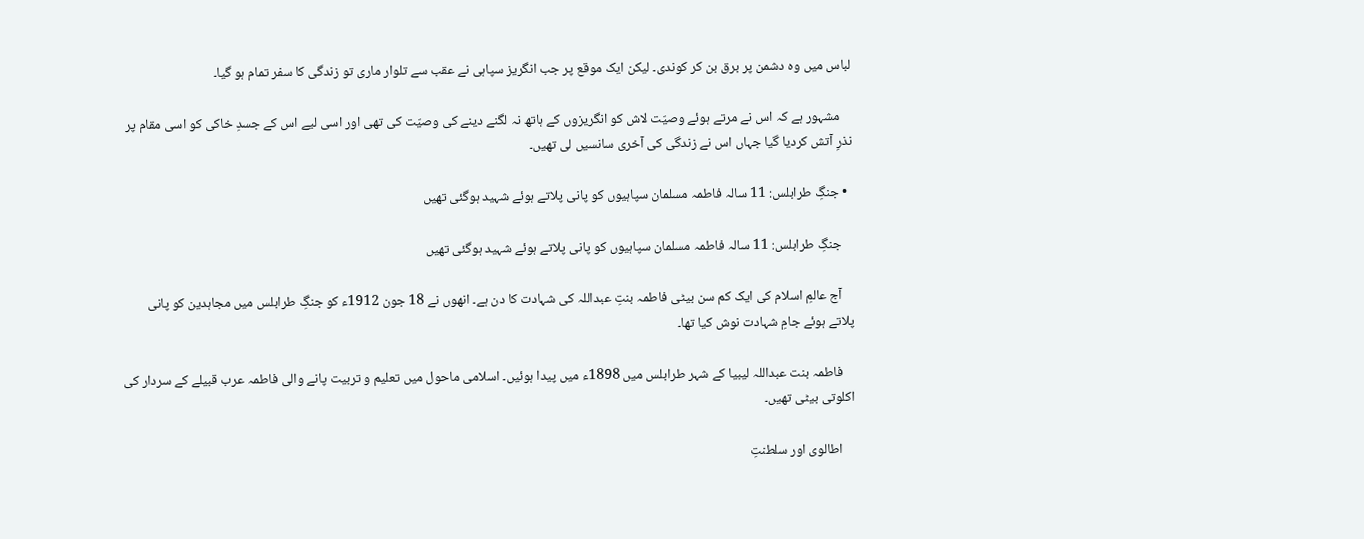لباس میں وہ دشمن پر برق بن کر کوندی۔ لیکن ایک موقع پر جب انگریز سپاہی نے عقب سے تلوار ماری تو زندگی کا سفر تمام ہو گیا۔

    مشہور ہے کہ اس نے مرتے ہوئے وصیّت لاش کو انگریزوں کے ہاتھ نہ لگنے دینے کی وصیّت کی تھی اور اسی لیے اس کے جسدِ خاکی کو اسی مقام پر نذرِ آتش کردیا گیا جہاں اس نے زندگی کی آخری سانسیں‌ لی تھیں۔

  • جنگِ طرابلس: 11 سالہ فاطمہ مسلمان سپاہیوں کو پانی پلاتے ہوئے شہید ہوگئی تھیں

    جنگِ طرابلس: 11 سالہ فاطمہ مسلمان سپاہیوں کو پانی پلاتے ہوئے شہید ہوگئی تھیں

    آج عالمِ اسلام کی ایک کم سن بیٹی فاطمہ بنتِ عبداللہ کی شہادت کا دن ہے۔ انھوں نے 18 جون 1912ء کو جنگِ طرابلس میں مجاہدین کو پانی پلاتے ہوئے جامِ شہادت نوش کیا تھا۔

    فاطمہ بنت عبداللہ لیبیا کے شہر طرابلس میں 1898ء میں پیدا ہوئیں۔ اسلامی ماحول میں تعلیم و تربیت پانے والی فاطمہ عرب قبیلے کے سردار کی اکلوتی بیٹی تھیں۔

    اطالوی اور سلطنتِ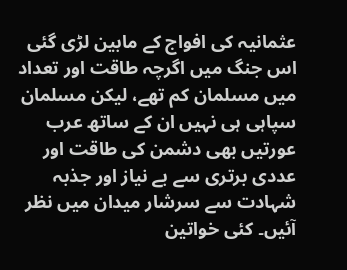عثمانیہ کی افواج کے مابین لڑی گئی اس جنگ میں اگرچہ طاقت اور تعداد میں مسلمان کم تھے، لیکن مسلمان سپاہی ہی نہیں ان کے ساتھ عرب عورتیں بھی دشمن کی طاقت اور عددی برتری سے بے نیاز اور جذبہ شہادت سے سرشار میدان میں نظر آئیں۔ کئی خواتین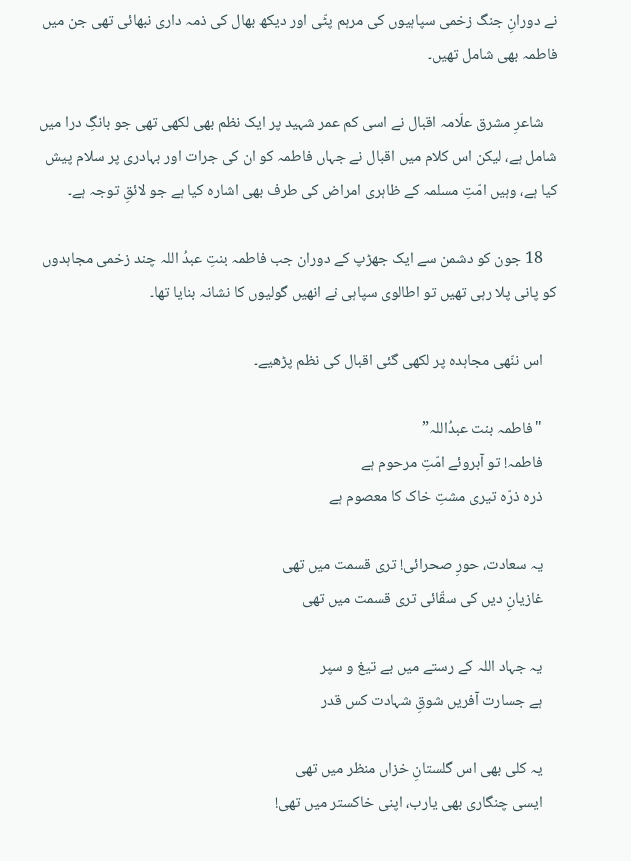نے دورانِ جنگ زخمی سپاہیوں کی مرہم پٹّی اور دیکھ بھال کی ذمہ داری نبھائی تھی جن میں فاطمہ بھی شامل تھیں۔

    شاعرِ‌ مشرق علّامہ اقبال نے اسی کم عمر شہید پر ایک نظم بھی لکھی تھی جو بانگِ درا میں شامل ہے، لیکن اس کلام میں اقبال نے جہاں فاطمہ کو ان کی جرات اور بہادری پر سلام پیش کیا ہے، وہیں امّتِ مسلمہ کے ظاہری امراض کی طرف بھی اشارہ کیا ہے جو لائقِ توجہ ہے۔

    18 جون کو دشمن سے ایک جھڑپ کے دوران جب فاطمہ بنتِ عبدُ اللہ چند زخمی مجاہدوں کو پانی پلا رہی تھیں تو اطالوی سپاہی نے انھیں گولیوں‌ کا نشانہ بنایا تھا۔

    اس ننّھی مجاہدہ پر لکھی گئی اقبال کی نظم پڑھیے۔

    "فاطمہ بنت عبدُاللہ”
    فاطمہ! تو آبروئے امّتِ مرحوم ہے
    ذرہ ذرّہ تيری مشتِ خاک کا معصوم ہے

    يہ سعادت، حورِ صحرائی! تری قسمت ميں تھی
    غازيانِ ديں کی سقّائی تری قسمت ميں تھی

    يہ جہاد اللہ کے رستے ميں بے تيغ و سپر
    ہے جسارت آفريں شوقِ شہادت کس قدر

    يہ کلی بھی اس گلستانِ خزاں منظر ميں تھی
    ایسی چنگاری بھی یارب، اپنی خاکستر ميں تھی!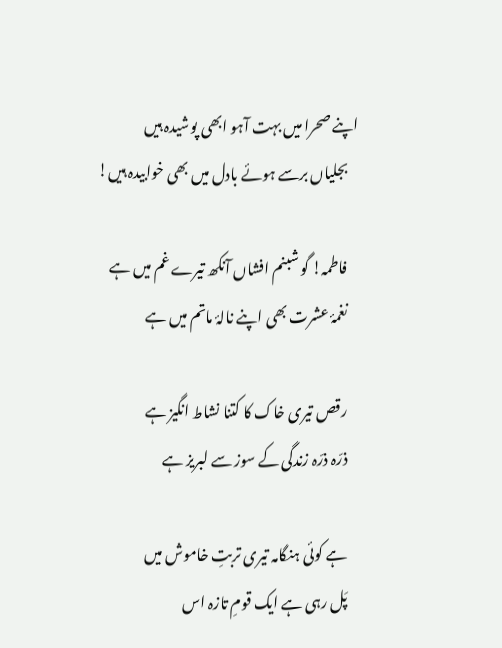اپنے صحرا ميں بہت آہو ابھی پوشيدہ ہيں
    بجلياں برسے ہوئے بادل ميں بھی خوابيدہ ہيں!

    فاطمہ! گو شبنم افشاں آنکھ تيرے غم ميں ہے
    نغمۂ عشرت بھی اپنے نالۂ ماتم ميں ہے

    رقص تیری خاک کا کتنا نشاط انگيز ہے
    ذرّہ ذرّہ زندگی کے سوز سے لبريز ہے

    ہے کوئی ہنگامہ تيری تربتِ خاموش ميں
    پَل رہی ہے ايک قومِ تازہ اس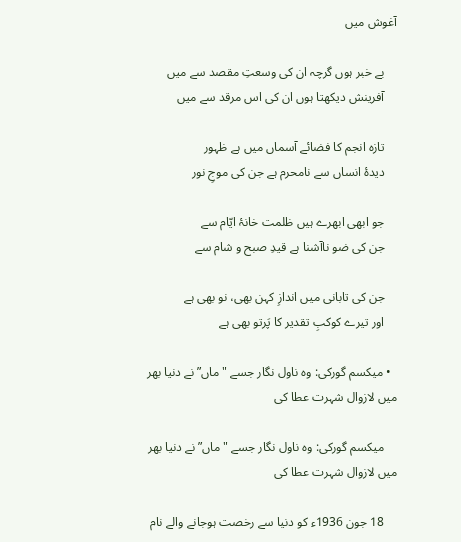آغوش ميں

    بے خبر ہوں گرچہ ان کی وسعتِ مقصد سے ميں
    آفرينش ديکھتا ہوں ان کی اس مرقد سے ميں

    تازہ انجم کا فضائے آسماں ميں ہے ظہور
    ديدۂ انساں سے نامحرم ہے جن کی موجِ نور

    جو ابھی ابھرے ہيں ظلمت خانۂ ايّام سے
    جن کی ضو ناآشنا ہے قيدِ صبح و شام سے

    جن کی تابانی ميں اندازِ کہن بھی، نو بھی ہے
    اور تيرے کوکبِ تقدير کا پَرتو بھی ہے

  • میکسم گورکی: وہ ناول نگار جسے "ماں” نے دنیا بھر میں لازوال شہرت عطا کی

    میکسم گورکی: وہ ناول نگار جسے "ماں” نے دنیا بھر میں لازوال شہرت عطا کی

    18 جون 1936ء کو دنیا سے رخصت ہوجانے والے نام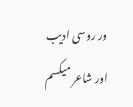ور روسی ادیب اور شاعر میکسم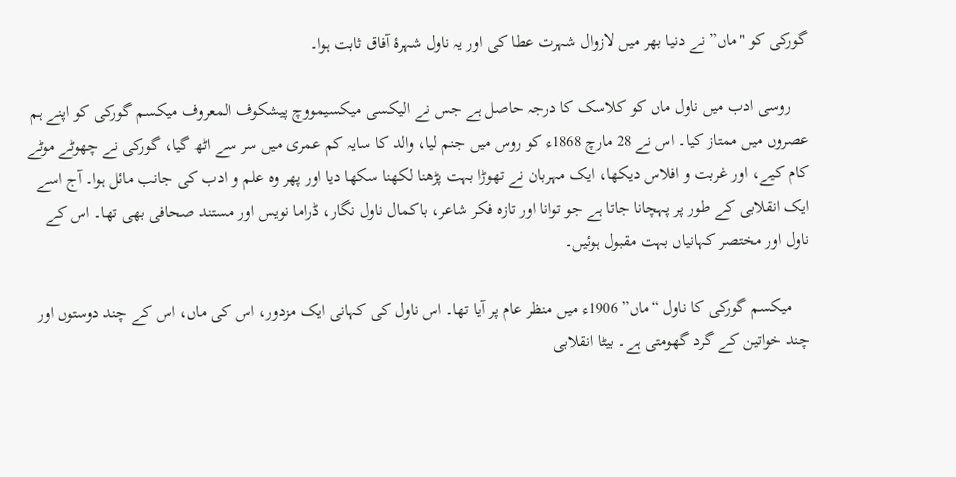گورکی کو "ماں” نے دنیا بھر میں لازوال شہرت عطا کی اور یہ ناول شہرۂ آفاق ثابت ہوا۔

    روسی ادب میں ناول ماں کو کلاسک کا درجہ حاصل ہے جس نے الیکسی میکسیمووچ پیشکوف المعروف میکسم گورکی کو اپنے ہم عصروں‌ میں ممتاز کیا۔ اس نے 28 مارچ 1868ء کو روس میں جنم لیا، والد کا سایہ کم عمری میں‌ سر سے اٹھ گیا، گورکی نے چھوٹے موٹے کام کیے، اور غربت و افلاس دیکھا، ایک مہربان نے تھوڑا بہت پڑھنا لکھنا سکھا دیا اور پھر وہ علم و ادب کی جانب مائل ہوا۔ آج اسے ایک انقلابی کے طور پر پہچانا جاتا ہے جو توانا اور تازہ فکر شاعر، باکمال ناول نگار، ڈراما نویس اور مستند صحافی بھی تھا۔ اس کے ناول اور مختصر کہانیاں بہت مقبول ہوئیں۔

    میکسم گورکی کا ناول “ماں” 1906ء میں منظر عام پر آیا تھا۔ اس ناول کی کہانی ایک مزدور، اس کی ماں، اس کے چند دوستوں اور چند خواتین کے گرد گھومتی ہے۔ بیٹا انقلابی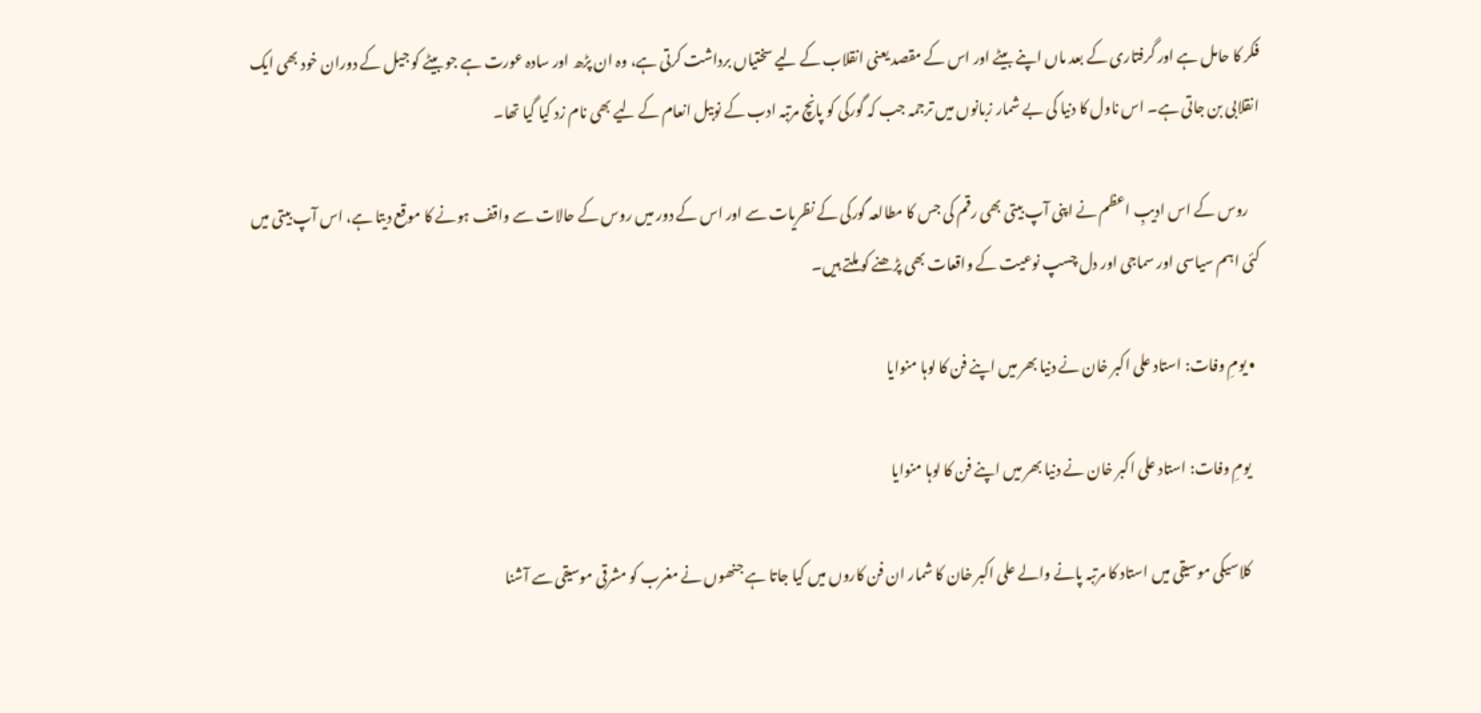فکر کا حامل ہے اور گرفتاری کے بعد ماں اپنے بیٹے اور اس کے مقصد یعنی انقلاب کے لیے سختیاں برداشت کرتی ہے، وہ ان پڑھ اور سادہ عورت ہے جو بیٹے کو جیل کے دوران خود بھی ایک انقلابی بن جاتی ہے۔ اس ناول کا دنیا کی بے شمار زبانوں میں ترجمہ جب کہ گورکی کو پانچ مرتبہ ادب کے نوبیل انعام کے لیے بھی نام زد کیا گیا تھا۔

    روس کے اس ادیبِ اعظم نے اپنی آپ بیتی بھی رقم کی جس کا مطالعہ گورکی کے نظریات سے اور اس کے دور میں روس کے حالات سے واقف ہونے کا موقع دیتا ہے، اس آپ بیتی میں کئی اہم سیاسی اور سماجی اور دل چسپ نوعیت کے واقعات بھی پڑھنے کو ملتے ہیں۔

  • یومِ وفات: استاد علی اکبر خان نے دنیا بھر میں اپنے فن کا لوہا منوایا

    یومِ وفات: استاد علی اکبر خان نے دنیا بھر میں اپنے فن کا لوہا منوایا

    کلاسیکی موسیقی میں استاد کا مرتبہ پانے والے علی اکبر خان کا شمار ان فن کاروں میں کیا جاتا ہے جنھوں نے مغرب کو مشرقی موسیقی سے آشنا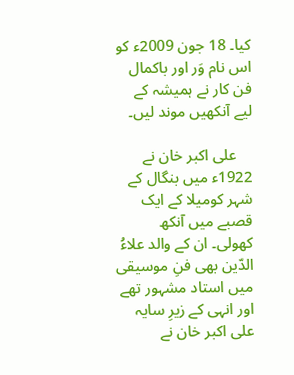کیا۔ 18 جون 2009ء کو اس نام وَر اور باکمال فن کار نے ہمیشہ کے لیے آنکھیں موند لیں۔

    علی اکبر خان نے 1922ء میں بنگال کے شہر کومیلا کے ایک قصبے میں آنکھ کھولی۔ ان کے والد علاءُ الدّین بھی فنِ‌ موسیقی میں استاد مشہور تھے اور انہی کے زیرِ سایہ علی اکبر خان نے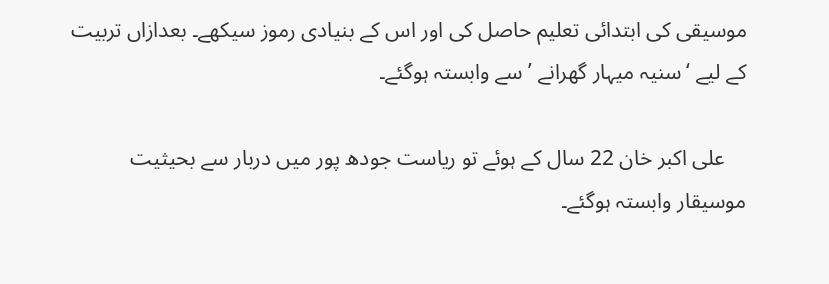موسیقی کی ابتدائی تعلیم حاصل کی اور اس کے بنیادی رموز سیکھے۔ بعدازاں تربیت کے لیے ‘سنیہ میہار گھرانے ’ سے وابستہ ہوگئے۔

    علی اکبر خان 22 سال کے ہوئے تو ریاست جودھ پور میں دربار سے بحیثیت موسیقار وابستہ ہوگئے۔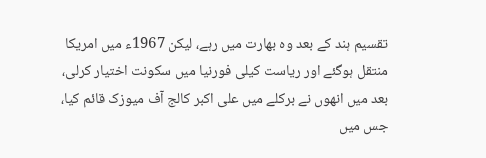تقسیم ہند کے بعد وہ بھارت میں رہے، لیکن 1967ء میں امریکا منتقل ہوگئے اور ریاست کیلی فورنیا میں سکونت اختیار کرلی، بعد میں انھوں نے برکلے میں علی اکبر کالج آف میوزک قائم کیا، جس میں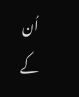اُن کے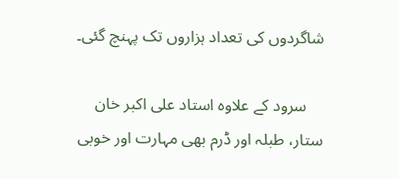شاگردوں کی تعداد ہزاروں تک پہنچ گئی۔

    سرود کے علاوہ استاد علی اکبر خان ستار، طبلہ اور ڈرم بھی مہارت اور خوبی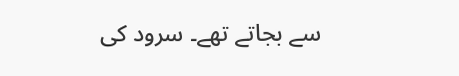سے بجاتے تھے۔ سرود کی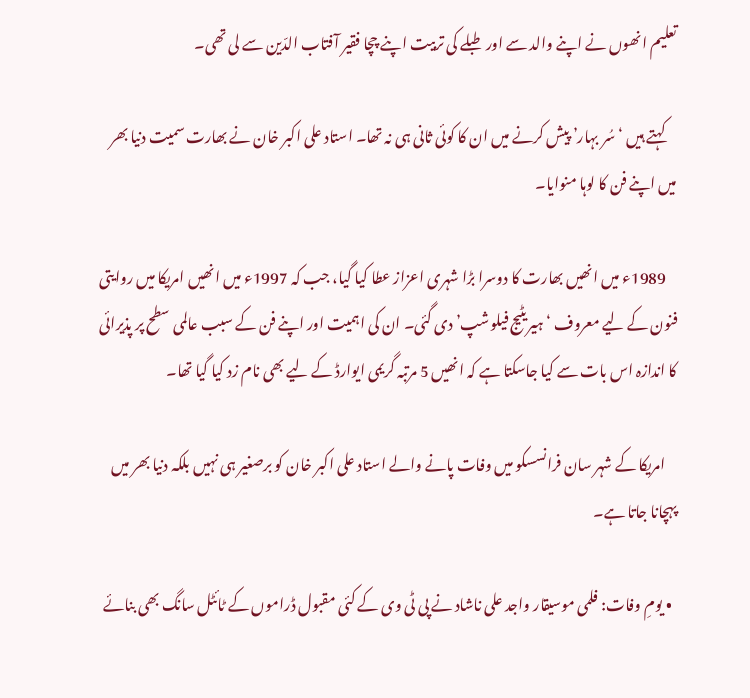تعلیم انھوں نے اپنے والد سے اور طبلے کی تربیت اپنے چچا فقیر آفتاب الدّین سے لی تھی۔

    کہتے ہیں ‘سُر بہار’ پیش کرنے میں ان کا کوئی ثانی ہی نہ تھا۔ استاد علی اکبر خان نے بھارت سمیت دنیا بھر میں اپنے فن کا لوہا منوایا۔

    1989ء میں انھیں بھارت کا دوسرا بڑا شہری اعزاز عطا کیا گیا، جب کہ 1997ء میں انھیں امریکا میں روایتی فنون کے لیے معروف ‘ہیریٹیج فیلوشپ’ دی گئی۔ ان کی اہمیت اور اپنے فن کے سبب عالمی سطح پر پذیرائی کا اندازہ اس بات سے کیا جاسکتا ہے کہ انھیں 5 مرتبہ گریمی ایوارڈ کے لیے بھی نام زد کیا گیا تھا۔

    امریکا کے شہر سان فرانسسکو میں وفات پانے والے استاد علی اکبر خان کو برصغیر ہی نہیں‌ بلکہ دنیا بھر میں پہچانا جاتا ہے۔

  • یومِ وفات: فلمی موسیقار واجد علی ناشاد نے پی ٹی وی کے کئی مقبول ڈراموں‌ کے ٹائٹل سانگ بھی بنائے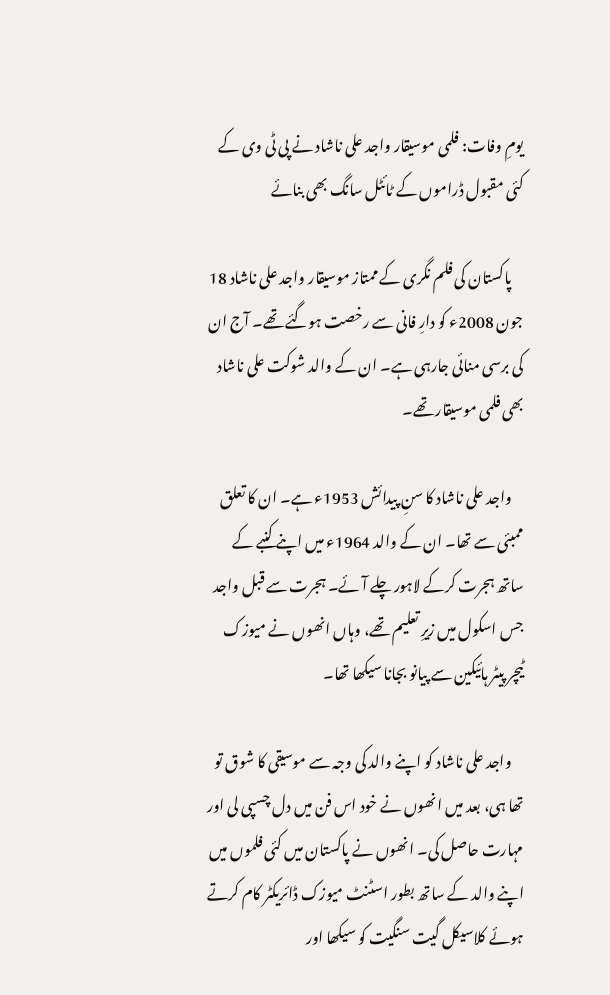یومِ وفات: فلمی موسیقار واجد علی ناشاد نے پی ٹی وی کے کئی مقبول ڈراموں‌ کے ٹائٹل سانگ بھی بنائے

    پاکستان کی فلم نگری کے ممتاز موسیقار واجد علی ناشاد 18 جون 2008ء کو دارِ فانی سے رخصت ہوگئے تھے۔ آج ان کی برسی منائی جارہی ہے۔ ان کے والد شوکت علی ناشاد بھی فلمی موسیقار تھے۔

    واجد علی ناشاد کا سنِ پیدائش 1953ء ہے۔ ان کا تعلق ممبئی سے تھا۔ ان کے والد 1964ء میں اپنے کنبے کے ساتھ ہجرت کرکے لاہور چلے آئے۔ ہجرت سے قبل واجد جس اسکول میں زیرِ تعلیم تھے، وہاں انھوں نے میوزک ٹیچر پیٹر ہائیکین سے پیانو بجانا سیکھا تھا۔

    واجد علی ناشاد کو اپنے والد کی وجہ سے موسیقی کا شوق تو تھا ہی، بعد میں انھوں نے خود اس فن میں دل چسپی لی اور مہارت حاصل کی۔ انھوں نے پاکستان میں کئی فلموں میں اپنے والد کے ساتھ بطور اسٹنٹ میوزک ڈائریکٹر کام کرتے ہوئے کلاسیکل گیت سنگیت کو سیکھا اور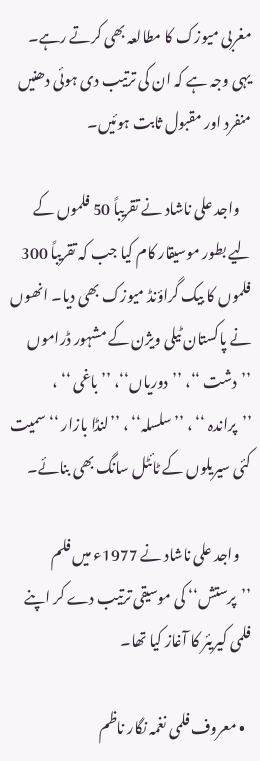مغربی میوزک کا مطالعہ بھی کرتے رہے۔ یہی وجہ ہے کہ ان کی ترتیب دی ہوئی دھنیں منفرد اور مقبول ثابت ہوئیں۔

    واجد علی ناشاد نے تقریباً 50 فلموں کے لیے بطور موسیقار کام کیا جب کہ تقریباً 300 فلموں کا بیک گراؤنڈ میوزک بھی دیا۔ انھوں نے پاکستان ٹیلی ویژن کے مشہور ڈراموں ’’دشت ‘‘، ’’دوریاں‘‘، ’’ باغی ‘‘ ، ’’پراندہ ‘‘ ، ’’سلسلہ‘‘ ، ’’لنڈا بازار ‘‘ سمیت کئی سیریلوں کے ٹائٹل سانگ بھی بنائے۔

    واجد علی ناشاد نے 1977ء میں فلم ’’پرستش‘‘ کی موسیقی ترتیب دے کر اپنے فلمی کیریئر کا آغاز کیا تھا۔

  • معروف فلمی نغمہ نگار ناظم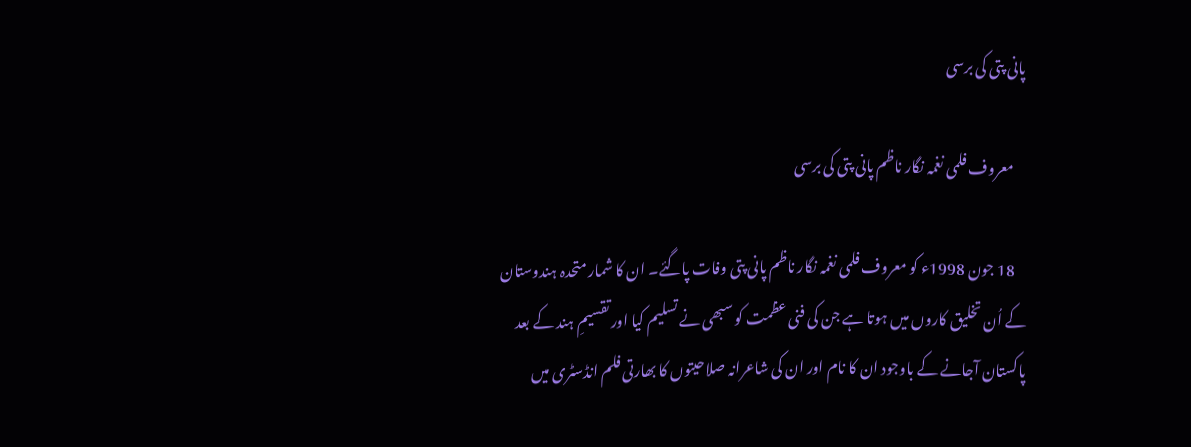پانی پتی کی برسی

    معروف فلمی نغمہ نگار ناظم پانی پتی کی برسی

    18 جون 1998ء کو معروف فلمی نغمہ نگار ناظم پانی پتی وفات پاگئے۔ ان کا شمار متحدہ ہندوستان کے اُن تخلیق کاروں میں ہوتا ہے جن کی فنی عظمت کو سبھی نے تسلیم کیا اور تقسیمِ ہند کے بعد پاکستان آجانے کے باوجود ان کا نام اور ان کی شاعرانہ صلاحیتوں کا بھارتی فلم انڈسٹری میں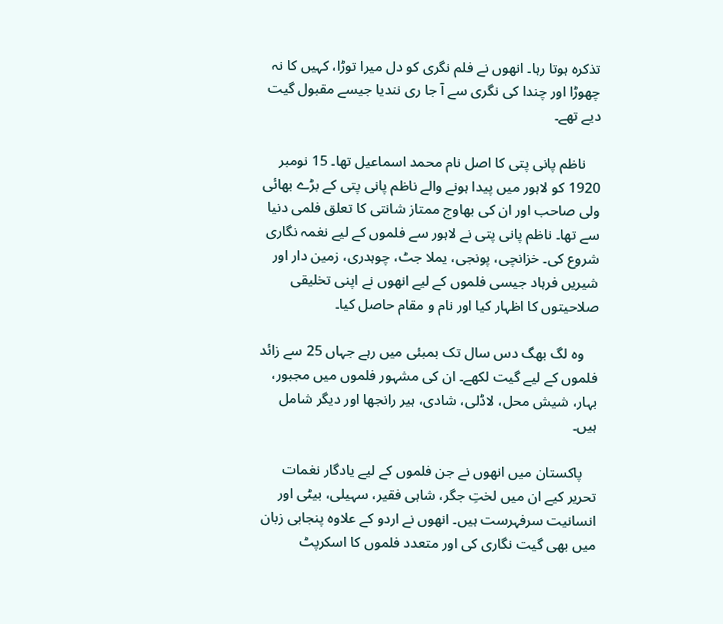تذکرہ ہوتا رہا۔ انھوں نے فلم نگری کو دل میرا توڑا، کہیں کا نہ چھوڑا اور چندا کی نگری سے آ جا ری نندیا جیسے مقبول گیت دیے تھے۔

    ناظم پانی پتی کا اصل نام محمد اسماعیل تھا۔ 15 نومبر 1920 کو لاہور میں پیدا ہونے والے ناظم پانی پتی کے بڑے بھائی ولی صاحب اور ان کی بھاوج ممتاز شانتی کا تعلق فلمی دنیا سے تھا۔ ناظم پانی پتی نے لاہور سے فلموں کے لیے نغمہ نگاری شروع کی۔ خزانچی، پونجی، یملا جٹ، چوہدری، زمین دار اور شیریں فرہاد جیسی فلموں کے لیے انھوں نے اپنی تخلیقی صلاحیتوں کا اظہار کیا اور نام و مقام حاصل کیا۔

    وہ لگ بھگ دس سال تک بمبئی میں رہے جہاں 25 سے زائد فلموں کے لیے گیت لکھے۔ ان کی مشہور فلموں میں مجبور، بہار، شیش محل، لاڈلی، شادی، ہیر رانجھا اور دیگر شامل ہیں۔

    پاکستان میں انھوں نے جن فلموں کے لیے یادگار نغمات تحریر کیے ان میں لختِ جگر، شاہی فقیر، سہیلی، بیٹی اور انسانیت سرفہرست ہیں۔ انھوں نے اردو کے علاوہ پنجابی زبان میں بھی گیت نگاری کی اور متعدد فلموں کا اسکرپٹ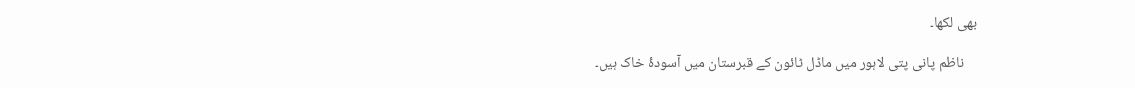بھی لکھا۔

    ناظم پانی پتی لاہور میں ماڈل ٹائون کے قبرستان میں آسودۂ خاک ہیں۔